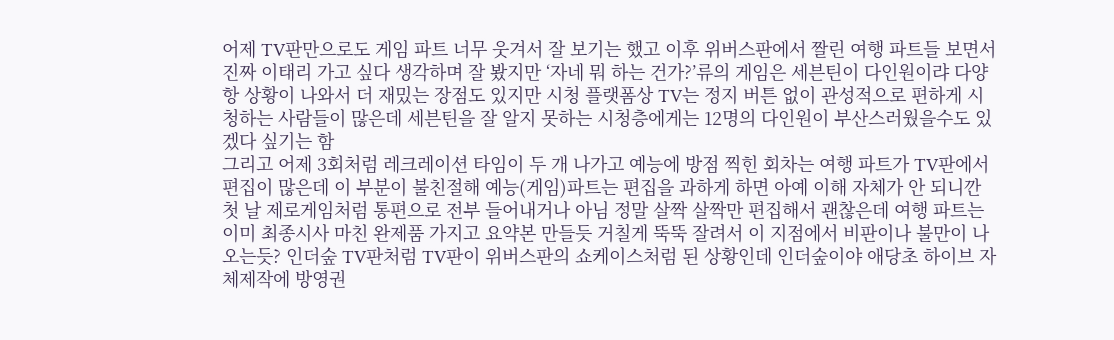어제 TV판만으로도 게임 파트 너무 웃겨서 잘 보기는 했고 이후 위버스판에서 짤린 여행 파트들 보면서 진짜 이태리 가고 싶다 생각하며 잘 봤지만 ‘자네 뭐 하는 건가?’류의 게임은 세븐틴이 다인원이랴 다양항 상황이 나와서 더 재밌는 장점도 있지만 시청 플랫폼상 TV는 정지 버튼 없이 관성적으로 편하게 시청하는 사람들이 많은데 세븐틴을 잘 알지 못하는 시청층에게는 12명의 다인원이 부산스러웠을수도 있겠다 싶기는 함
그리고 어제 3회처럼 레크레이션 타임이 두 개 나가고 예능에 방점 찍힌 회차는 여행 파트가 TV판에서 편집이 많은데 이 부분이 불친절해 예능(게임)파트는 편집을 과하게 하면 아예 이해 자체가 안 되니깐 첫 날 제로게임처럼 통편으로 전부 들어내거나 아님 정말 살짝 살짝만 편집해서 괜찮은데 여행 파트는 이미 최종시사 마친 완제품 가지고 요약본 만들듯 거칠게 뚝뚝 잘려서 이 지점에서 비판이나 불만이 나오는듯? 인더숲 TV판처럼 TV판이 위버스판의 쇼케이스처럼 된 상황인데 인더숲이야 애당초 하이브 자체제작에 방영권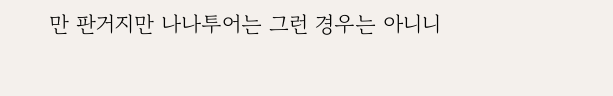만 판거지만 나나투어는 그런 경우는 아니니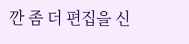깐 좀 더 편집을 신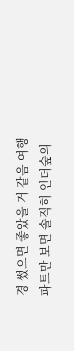경 썼으면 좋았을 거 같음 여행 파트만 보면 솔직히 인더숲의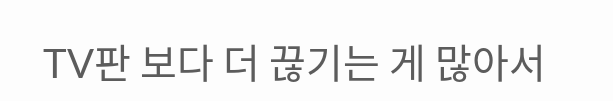TV판 보다 더 끊기는 게 많아서